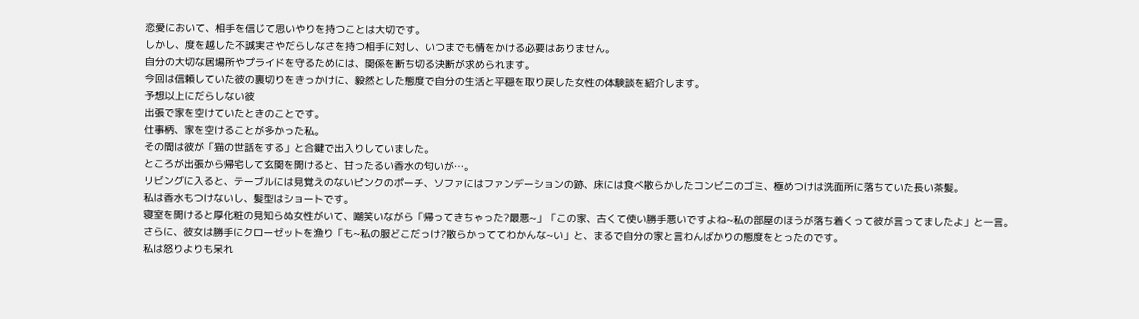恋愛において、相手を信じて思いやりを持つことは大切です。
しかし、度を越した不誠実さやだらしなさを持つ相手に対し、いつまでも情をかける必要はありません。
自分の大切な居場所やプライドを守るためには、関係を断ち切る決断が求められます。
今回は信頼していた彼の裏切りをきっかけに、毅然とした態度で自分の生活と平穏を取り戻した女性の体験談を紹介します。
予想以上にだらしない彼
出張で家を空けていたときのことです。
仕事柄、家を空けることが多かった私。
その間は彼が「猫の世話をする」と合鍵で出入りしていました。
ところが出張から帰宅して玄関を開けると、甘ったるい香水の匂いが…。
リビングに入ると、テーブルには見覚えのないピンクのポーチ、ソファにはファンデーションの跡、床には食べ散らかしたコンビニのゴミ、極めつけは洗面所に落ちていた長い茶髪。
私は香水もつけないし、髪型はショートです。
寝室を開けると厚化粧の見知らぬ女性がいて、嘲笑いながら「帰ってきちゃった?最悪~」「この家、古くて使い勝手悪いですよね~私の部屋のほうが落ち着くって彼が言ってましたよ」と一言。
さらに、彼女は勝手にクローゼットを漁り「も~私の服どこだっけ?散らかっててわかんな~い」と、まるで自分の家と言わんばかりの態度をとったのです。
私は怒りよりも呆れ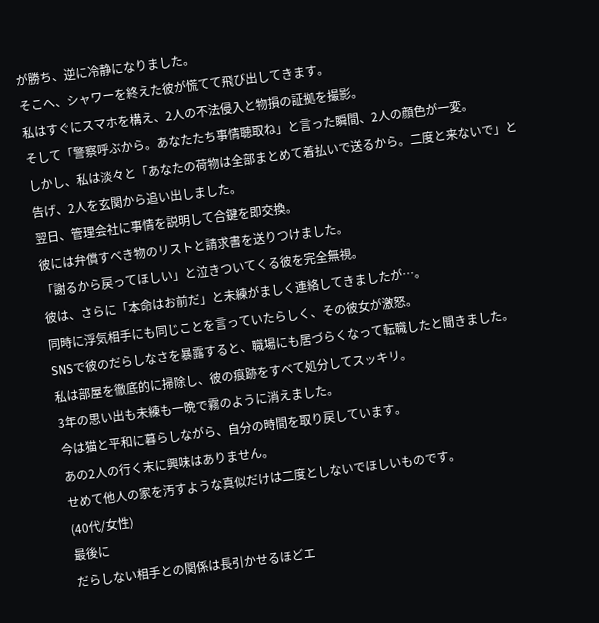が勝ち、逆に冷静になりました。
そこへ、シャワーを終えた彼が慌てて飛び出してきます。
私はすぐにスマホを構え、2人の不法侵入と物損の証拠を撮影。
そして「警察呼ぶから。あなたたち事情聴取ね」と言った瞬間、2人の顔色が一変。
しかし、私は淡々と「あなたの荷物は全部まとめて着払いで送るから。二度と来ないで」と告げ、2人を玄関から追い出しました。
翌日、管理会社に事情を説明して合鍵を即交換。
彼には弁償すべき物のリストと請求書を送りつけました。
「謝るから戻ってほしい」と泣きついてくる彼を完全無視。
彼は、さらに「本命はお前だ」と未練がましく連絡してきましたが…。
同時に浮気相手にも同じことを言っていたらしく、その彼女が激怒。
SNSで彼のだらしなさを暴露すると、職場にも居づらくなって転職したと聞きました。
私は部屋を徹底的に掃除し、彼の痕跡をすべて処分してスッキリ。
3年の思い出も未練も一晩で霧のように消えました。
今は猫と平和に暮らしながら、自分の時間を取り戻しています。
あの2人の行く末に興味はありません。
せめて他人の家を汚すような真似だけは二度としないでほしいものです。
(40代/女性)
最後に
だらしない相手との関係は長引かせるほどエ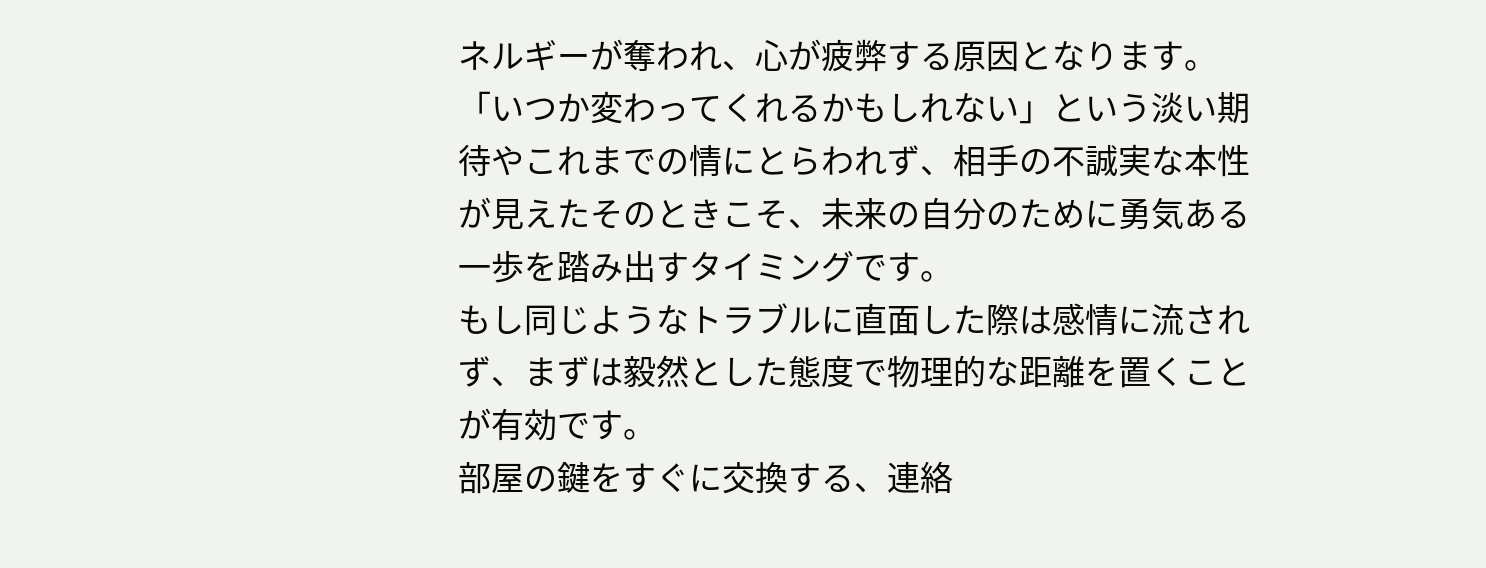ネルギーが奪われ、心が疲弊する原因となります。
「いつか変わってくれるかもしれない」という淡い期待やこれまでの情にとらわれず、相手の不誠実な本性が見えたそのときこそ、未来の自分のために勇気ある一歩を踏み出すタイミングです。
もし同じようなトラブルに直面した際は感情に流されず、まずは毅然とした態度で物理的な距離を置くことが有効です。
部屋の鍵をすぐに交換する、連絡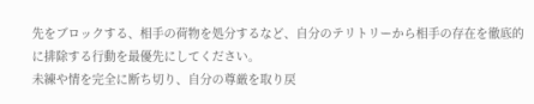先をブロックする、相手の荷物を処分するなど、自分のテリトリーから相手の存在を徹底的に排除する行動を最優先にしてください。
未練や情を完全に断ち切り、自分の尊厳を取り戻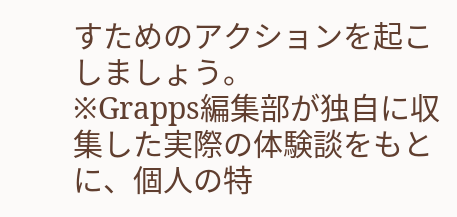すためのアクションを起こしましょう。
※Grapps編集部が独自に収集した実際の体験談をもとに、個人の特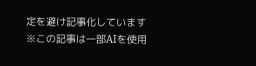定を避け記事化しています
※この記事は一部AIを使用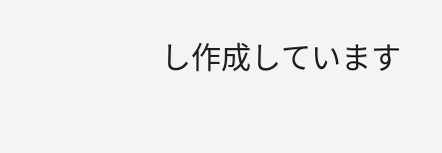し作成しています